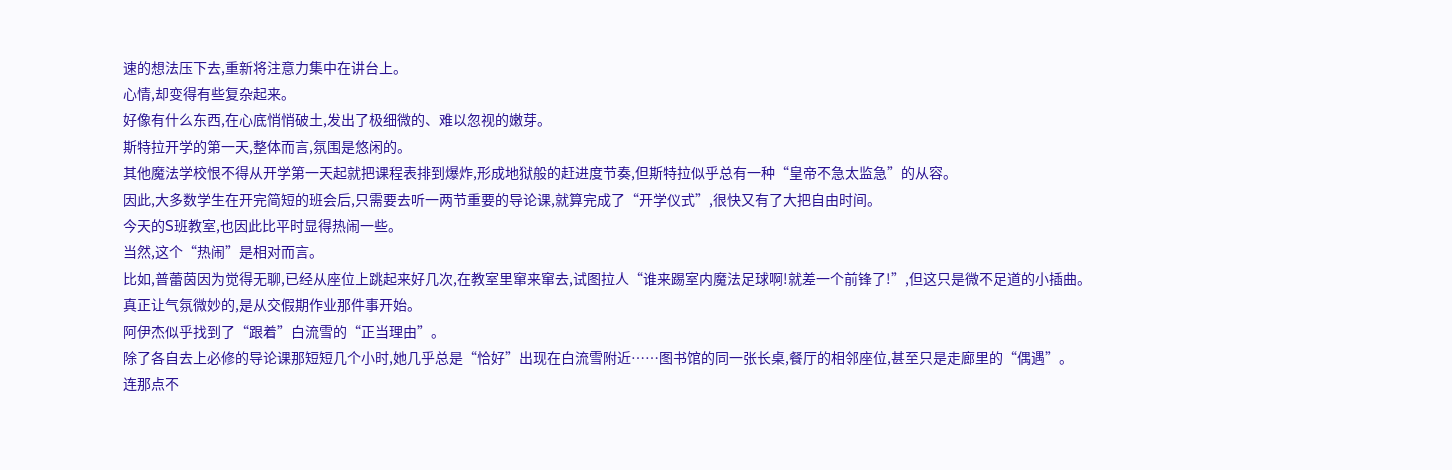速的想法压下去,重新将注意力集中在讲台上。
心情,却变得有些复杂起来。
好像有什么东西,在心底悄悄破土,发出了极细微的、难以忽视的嫩芽。
斯特拉开学的第一天,整体而言,氛围是悠闲的。
其他魔法学校恨不得从开学第一天起就把课程表排到爆炸,形成地狱般的赶进度节奏,但斯特拉似乎总有一种“皇帝不急太监急”的从容。
因此,大多数学生在开完简短的班会后,只需要去听一两节重要的导论课,就算完成了“开学仪式”,很快又有了大把自由时间。
今天的S班教室,也因此比平时显得热闹一些。
当然,这个“热闹”是相对而言。
比如,普蕾茵因为觉得无聊,已经从座位上跳起来好几次,在教室里窜来窜去,试图拉人“谁来踢室内魔法足球啊!就差一个前锋了!”,但这只是微不足道的小插曲。
真正让气氛微妙的,是从交假期作业那件事开始。
阿伊杰似乎找到了“跟着”白流雪的“正当理由”。
除了各自去上必修的导论课那短短几个小时,她几乎总是“恰好”出现在白流雪附近……图书馆的同一张长桌,餐厅的相邻座位,甚至只是走廊里的“偶遇”。
连那点不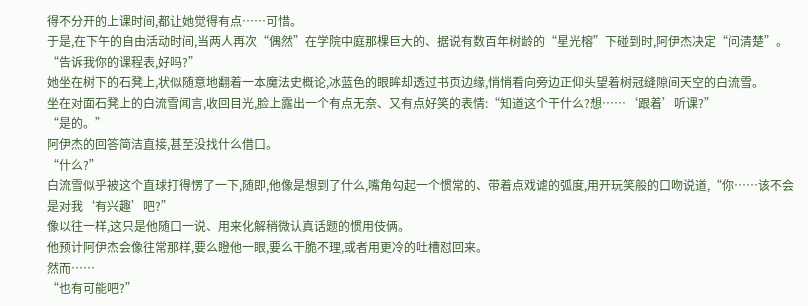得不分开的上课时间,都让她觉得有点……可惜。
于是,在下午的自由活动时间,当两人再次“偶然”在学院中庭那棵巨大的、据说有数百年树龄的“星光榕”下碰到时,阿伊杰决定“问清楚”。
“告诉我你的课程表,好吗?”
她坐在树下的石凳上,状似随意地翻着一本魔法史概论,冰蓝色的眼眸却透过书页边缘,悄悄看向旁边正仰头望着树冠缝隙间天空的白流雪。
坐在对面石凳上的白流雪闻言,收回目光,脸上露出一个有点无奈、又有点好笑的表情:“知道这个干什么?想……‘跟着’听课?”
“是的。”
阿伊杰的回答简洁直接,甚至没找什么借口。
“什么?”
白流雪似乎被这个直球打得愣了一下,随即,他像是想到了什么,嘴角勾起一个惯常的、带着点戏谑的弧度,用开玩笑般的口吻说道,“你……该不会是对我‘有兴趣’吧?”
像以往一样,这只是他随口一说、用来化解稍微认真话题的惯用伎俩。
他预计阿伊杰会像往常那样,要么瞪他一眼,要么干脆不理,或者用更冷的吐槽怼回来。
然而……
“也有可能吧?”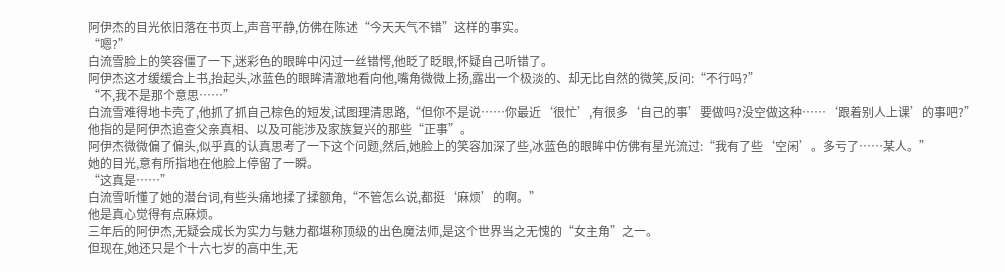阿伊杰的目光依旧落在书页上,声音平静,仿佛在陈述“今天天气不错”这样的事实。
“嗯?”
白流雪脸上的笑容僵了一下,迷彩色的眼眸中闪过一丝错愕,他眨了眨眼,怀疑自己听错了。
阿伊杰这才缓缓合上书,抬起头,冰蓝色的眼眸清澈地看向他,嘴角微微上扬,露出一个极淡的、却无比自然的微笑,反问:“不行吗?”
“不,我不是那个意思……”
白流雪难得地卡壳了,他抓了抓自己棕色的短发,试图理清思路,“但你不是说……你最近‘很忙’,有很多‘自己的事’要做吗?没空做这种……‘跟着别人上课’的事吧?”
他指的是阿伊杰追查父亲真相、以及可能涉及家族复兴的那些“正事”。
阿伊杰微微偏了偏头,似乎真的认真思考了一下这个问题,然后,她脸上的笑容加深了些,冰蓝色的眼眸中仿佛有星光流过:“我有了些‘空闲’。多亏了……某人。”
她的目光,意有所指地在他脸上停留了一瞬。
“这真是……”
白流雪听懂了她的潜台词,有些头痛地揉了揉额角,“不管怎么说,都挺‘麻烦’的啊。”
他是真心觉得有点麻烦。
三年后的阿伊杰,无疑会成长为实力与魅力都堪称顶级的出色魔法师,是这个世界当之无愧的“女主角”之一。
但现在,她还只是个十六七岁的高中生,无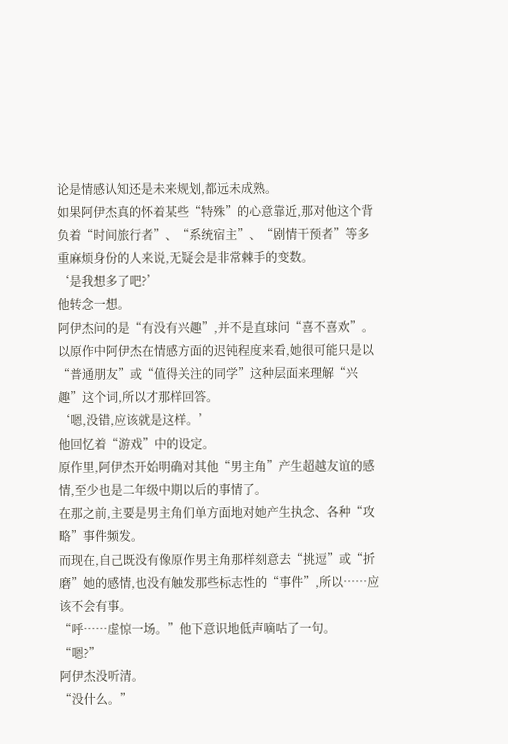论是情感认知还是未来规划,都远未成熟。
如果阿伊杰真的怀着某些“特殊”的心意靠近,那对他这个背负着“时间旅行者”、“系统宿主”、“剧情干预者”等多重麻烦身份的人来说,无疑会是非常棘手的变数。
‘是我想多了吧?’
他转念一想。
阿伊杰问的是“有没有兴趣”,并不是直球问“喜不喜欢”。
以原作中阿伊杰在情感方面的迟钝程度来看,她很可能只是以“普通朋友”或“值得关注的同学”这种层面来理解“兴趣”这个词,所以才那样回答。
‘嗯,没错,应该就是这样。’
他回忆着“游戏”中的设定。
原作里,阿伊杰开始明确对其他“男主角”产生超越友谊的感情,至少也是二年级中期以后的事情了。
在那之前,主要是男主角们单方面地对她产生执念、各种“攻略”事件频发。
而现在,自己既没有像原作男主角那样刻意去“挑逗”或“折磨”她的感情,也没有触发那些标志性的“事件”,所以……应该不会有事。
“呼……虚惊一场。”他下意识地低声嘀咕了一句。
“嗯?”
阿伊杰没听清。
“没什么。”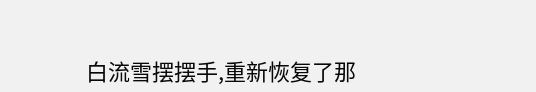白流雪摆摆手,重新恢复了那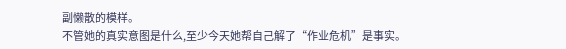副懒散的模样。
不管她的真实意图是什么,至少今天她帮自己解了“作业危机”是事实。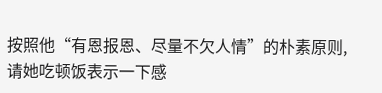按照他“有恩报恩、尽量不欠人情”的朴素原则,请她吃顿饭表示一下感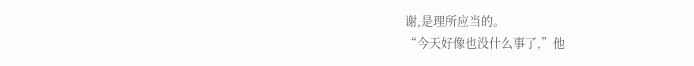谢,是理所应当的。
“今天好像也没什么事了,”他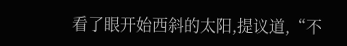看了眼开始西斜的太阳,提议道,“不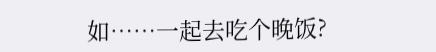如……一起去吃个晚饭?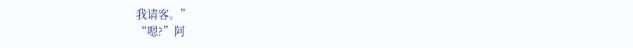我请客。”
“嗯?”阿